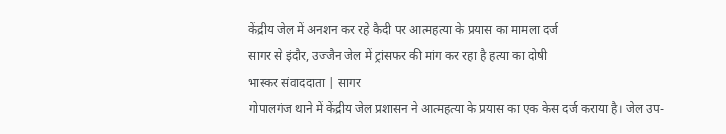केंद्रीय जेल में अनशन कर रहे कैदी पर आत्महत्या के प्रयास का मामला दर्ज
सागर से इंदौर, उज्जैन जेल में ट्रांसफर की मांग कर रहा है हत्या का दोषी
भास्कर संवाददाता | सागर
गोपालगंज थाने में केंद्रीय जेल प्रशासन ने आत्महत्या के प्रयास का एक केस दर्ज कराया है। जेल उप-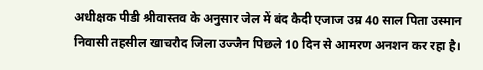अधीक्षक पीडी श्रीवास्तव के अनुसार जेल में बंद कैदी एजाज उम्र 40 साल पिता उस्मान निवासी तहसील खाचरौद जिला उज्जैन पिछले 10 दिन से आमरण अनशन कर रहा है।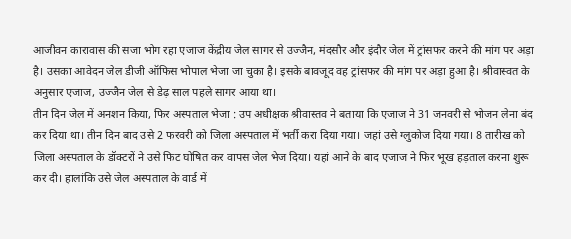आजीवन कारावास की सजा भोग रहा एजाज केंद्रीय जेल सागर से उज्जैन, मंदसौर और इंदौर जेल में ट्रांसफर करने की मांग पर अड़ा है। उसका आवेदन जेल डीजी ऑफिस भोपाल भेजा जा चुका है। इसके बावजूद वह ट्रांसफर की मांग पर अड़ा हुआ है। श्रीवास्वत के अनुसार एजाज, उज्जैन जेल से डेढ़ साल पहले सागर आया था।
तीन दिन जेल में अनशन किया, फिर अस्पताल भेजा : उप अधीक्षक श्रीवास्तव ने बताया कि एजाज ने 31 जनवरी से भोजन लेना बंद कर दिया था। तीन दिन बाद उसे 2 फरवरी को जिला अस्पताल में भर्ती करा दिया गया। जहां उसे ग्लुकोज दिया गया। 8 तारीख को जिला अस्पताल के डॉक्टरों ने उसे फिट घोषित कर वापस जेल भेज दिया। यहां आने के बाद एजाज ने फिर भूख हड़ताल करना शुरू कर दी। हालांकि उसे जेल अस्पताल के वार्ड में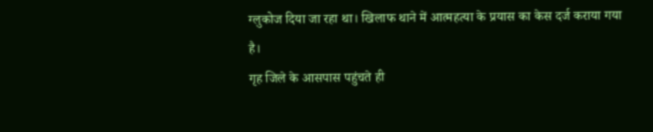ग्लुकोज दिया जा रहा था। खिलाफ थाने में आत्महत्या के प्रयास का केस दर्ज कराया गया है।
गृह जिले के आसपास पहुंचते ही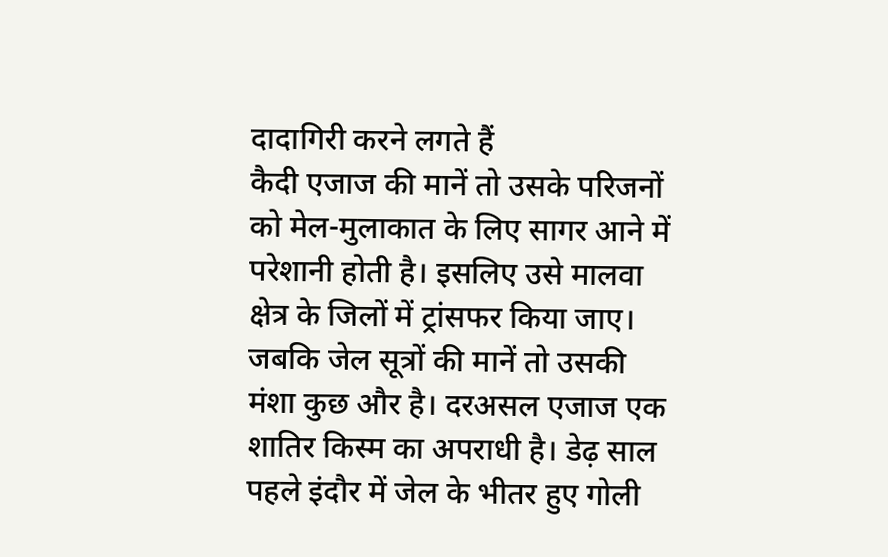दादागिरी करने लगते हैं
कैदी एजाज की मानें तो उसके परिजनों को मेल-मुलाकात के लिए सागर आने में परेशानी होती है। इसलिए उसे मालवा क्षेत्र के जिलों में ट्रांसफर किया जाए। जबकि जेल सूत्रों की मानें तो उसकी मंशा कुछ और है। दरअसल एजाज एक शातिर किस्म का अपराधी है। डेढ़ साल पहले इंदौर में जेल के भीतर हुए गोली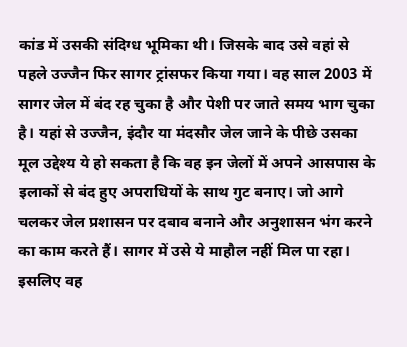कांड में उसकी संदिग्ध भूमिका थी। जिसके बाद उसे वहां से पहले उज्जैन फिर सागर ट्रांसफर किया गया। वह साल 2003 में सागर जेल में बंद रह चुका है और पेशी पर जाते समय भाग चुका है। यहां से उज्जैन, इंदौर या मंदसौर जेल जाने के पीछे उसका मूल उद्देश्य ये हो सकता है कि वह इन जेलों में अपने आसपास के इलाकों से बंद हुए अपराधियों के साथ गुट बनाए। जो आगे चलकर जेल प्रशासन पर दबाव बनाने और अनुशासन भंग करने का काम करते हैं। सागर में उसे ये माहौल नहीं मिल पा रहा। इसलिए वह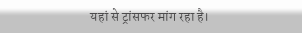यहां से ट्रांसफर मांग रहा है।